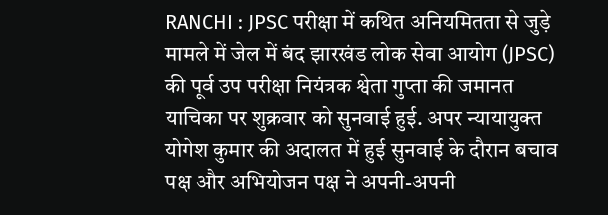RANCHI : JPSC परीक्षा में कथित अनियमितता से जुड़े मामले में जेल में बंद झारखंड लोक सेवा आयोग (JPSC) की पूर्व उप परीक्षा नियंत्रक श्वेता गुप्ता की जमानत याचिका पर शुक्रवार को सुनवाई हुई. अपर न्यायायुक्त योगेश कुमार की अदालत में हुई सुनवाई के दौरान बचाव पक्ष और अभियोजन पक्ष ने अपनी-अपनी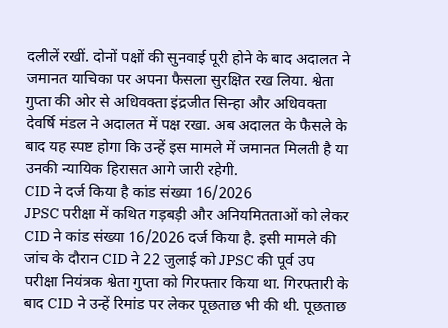दलीलें रखीं. दोनों पक्षों की सुनवाई पूरी होने के बाद अदालत ने जमानत याचिका पर अपना फैसला सुरक्षित रख लिया. श्वेता गुप्ता की ओर से अधिवक्ता इंद्रजीत सिन्हा और अधिवक्ता देवर्षि मंडल ने अदालत में पक्ष रखा. अब अदालत के फैसले के बाद यह स्पष्ट होगा कि उन्हें इस मामले में जमानत मिलती है या उनकी न्यायिक हिरासत आगे जारी रहेगी.
CID ने दर्ज किया है कांड संख्या 16/2026
JPSC परीक्षा में कथित गड़बड़ी और अनियमितताओं को लेकर CID ने कांड संख्या 16/2026 दर्ज किया है. इसी मामले की जांच के दौरान CID ने 22 जुलाई को JPSC की पूर्व उप परीक्षा नियंत्रक श्वेता गुप्ता को गिरफ्तार किया था. गिरफ्तारी के बाद CID ने उन्हें रिमांड पर लेकर पूछताछ भी की थी. पूछताछ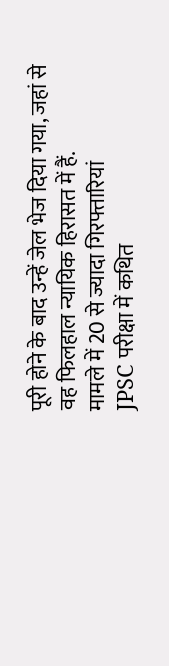पूरी होने के बाद उन्हें जेल भेज दिया गया, जहां से वह फिलहाल न्यायिक हिरासत में हैं.
मामले में 20 से ज्यादा गिरफ्तारियां
JPSC परीक्षा में कथित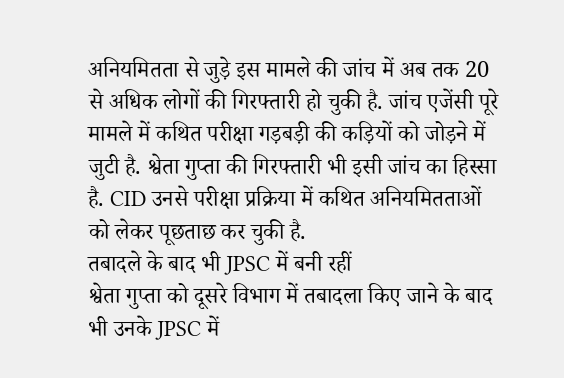अनियमितता से जुड़े इस मामले की जांच में अब तक 20 से अधिक लोगों की गिरफ्तारी हो चुकी है. जांच एजेंसी पूरे मामले में कथित परीक्षा गड़बड़ी की कड़ियों को जोड़ने में जुटी है. श्वेता गुप्ता की गिरफ्तारी भी इसी जांच का हिस्सा है. CID उनसे परीक्षा प्रक्रिया में कथित अनियमितताओं को लेकर पूछताछ कर चुकी है.
तबादले के बाद भी JPSC में बनी रहीं
श्वेता गुप्ता को दूसरे विभाग में तबादला किए जाने के बाद भी उनके JPSC में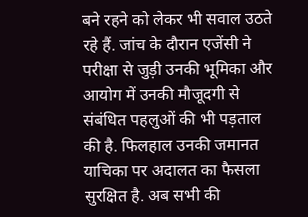बने रहने को लेकर भी सवाल उठते रहे हैं. जांच के दौरान एजेंसी ने परीक्षा से जुड़ी उनकी भूमिका और आयोग में उनकी मौजूदगी से संबंधित पहलुओं की भी पड़ताल की है. फिलहाल उनकी जमानत याचिका पर अदालत का फैसला सुरक्षित है. अब सभी की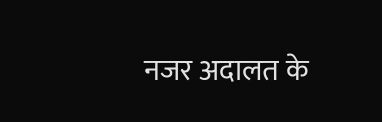नजर अदालत के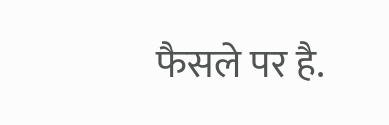फैसले पर है.